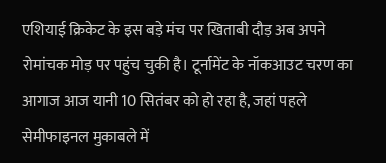एशियाई क्रिकेट के इस बड़े मंच पर खिताबी दौड़ अब अपने रोमांचक मोड़ पर पहुंच चुकी है। टूर्नामेंट के नॉकआउट चरण का आगाज आज यानी 10 सितंबर को हो रहा है, जहां पहले सेमीफाइनल मुकाबले में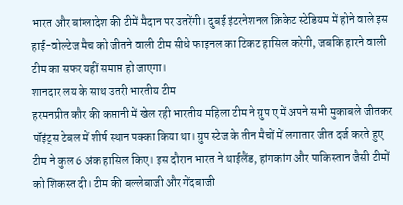भारत और बांग्लादेश की टीमें मैदान पर उतरेंगी। दुबई इंटरनेशनल क्रिकेट स्टेडियम में होने वाले इस हाई-वोल्टेज मैच को जीतने वाली टीम सीधे फाइनल का टिकट हासिल करेगी, जबकि हारने वाली टीम का सफर यहीं समाप्त हो जाएगा।
शानदार लय के साथ उतरी भारतीय टीम
हरमनप्रीत कौर की कप्तानी में खेल रही भारतीय महिला टीम ने ग्रुप ए में अपने सभी मुकाबले जीतकर पॉइंट्स टेबल में शीर्ष स्थान पक्का किया था। ग्रुप स्टेज के तीन मैचों में लगातार जीत दर्ज करते हुए टीम ने कुल 6 अंक हासिल किए। इस दौरान भारत ने थाईलैंड, हांगकांग और पाकिस्तान जैसी टीमों को शिकस्त दी। टीम की बल्लेबाजी और गेंदबाजी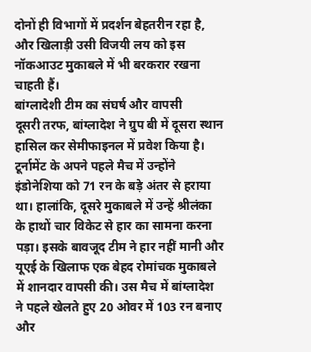दोनों ही विभागों में प्रदर्शन बेहतरीन रहा है, और खिलाड़ी उसी विजयी लय को इस नॉकआउट मुकाबले में भी बरकरार रखना चाहती हैं।
बांग्लादेशी टीम का संघर्ष और वापसी
दूसरी तरफ, बांग्लादेश ने ग्रुप बी में दूसरा स्थान हासिल कर सेमीफाइनल में प्रवेश किया है। टूर्नामेंट के अपने पहले मैच में उन्होंने इंडोनेशिया को 71 रन के बड़े अंतर से हराया था। हालांकि, दूसरे मुकाबले में उन्हें श्रीलंका के हाथों चार विकेट से हार का सामना करना पड़ा। इसके बावजूद टीम ने हार नहीं मानी और यूएई के खिलाफ एक बेहद रोमांचक मुकाबले में शानदार वापसी की। उस मैच में बांग्लादेश ने पहले खेलते हुए 20 ओवर में 103 रन बनाए और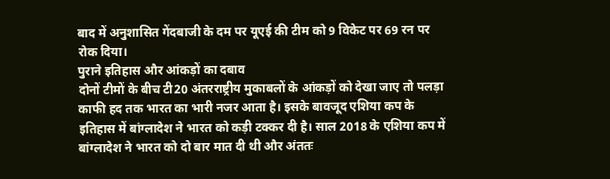बाद में अनुशासित गेंदबाजी के दम पर यूएई की टीम को 9 विकेट पर 69 रन पर रोक दिया।
पुराने इतिहास और आंकड़ों का दबाव
दोनों टीमों के बीच टी20 अंतरराष्ट्रीय मुकाबलों के आंकड़ों को देखा जाए तो पलड़ा काफी हद तक भारत का भारी नजर आता है। इसके बावजूद एशिया कप के इतिहास में बांग्लादेश ने भारत को कड़ी टक्कर दी है। साल 2018 के एशिया कप में बांग्लादेश ने भारत को दो बार मात दी थी और अंततः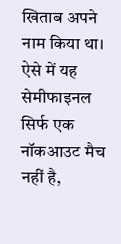खिताब अपने नाम किया था। ऐसे में यह सेमीफाइनल सिर्फ एक नॉकआउट मैच नहीं है,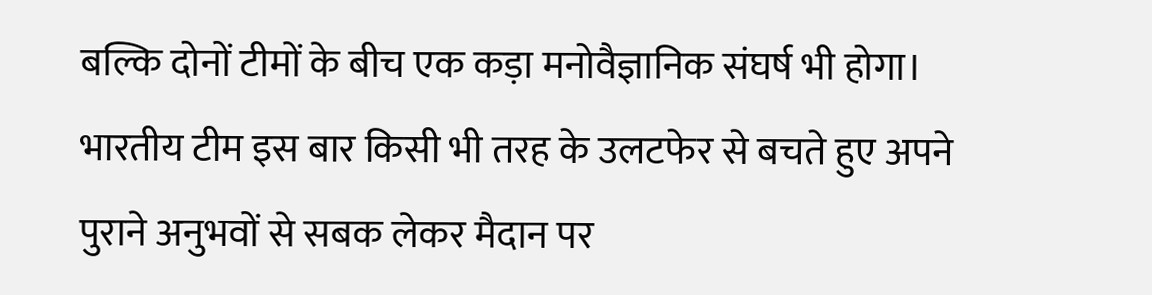बल्कि दोनों टीमों के बीच एक कड़ा मनोवैज्ञानिक संघर्ष भी होगा। भारतीय टीम इस बार किसी भी तरह के उलटफेर से बचते हुए अपने पुराने अनुभवों से सबक लेकर मैदान पर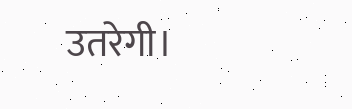उतरेगी।